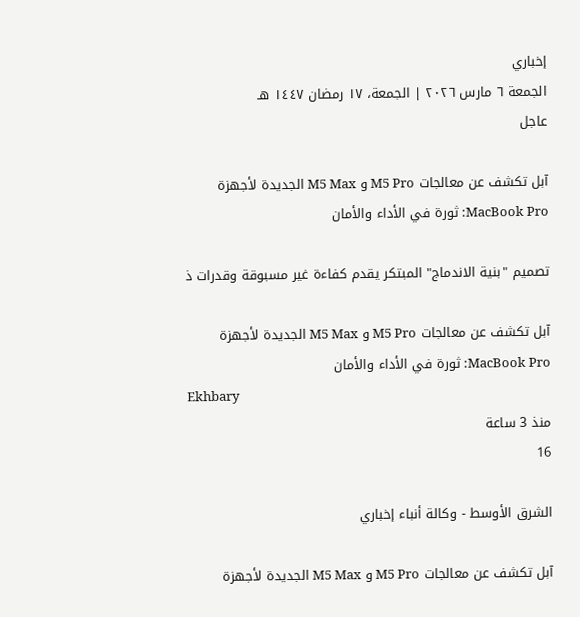إخباري
الجمعة ٦ مارس ٢٠٢٦ | الجمعة، ١٧ رمضان ١٤٤٧ هـ
عاجل

آبل تكشف عن معالجات M5 Pro و M5 Max الجديدة لأجهزة MacBook Pro: ثورة في الأداء والأمان

تصميم "بنية الاندماج" المبتكر يقدم كفاءة غير مسبوقة وقدرات ذ

آبل تكشف عن معالجات M5 Pro و M5 Max الجديدة لأجهزة MacBook Pro: ثورة في الأداء والأمان
Ekhbary
منذ 3 ساعة
16

الشرق الأوسط - وكالة أنباء إخباري

آبل تكشف عن معالجات M5 Pro و M5 Max الجديدة لأجهزة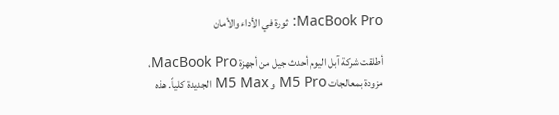MacBook Pro: ثورة في الأداء والأمان

أطلقت شركة آبل اليوم أحدث جيل من أجهزة MacBook Pro، مزودة بمعالجات M5 Pro و M5 Max الجديدة كلياً. هذه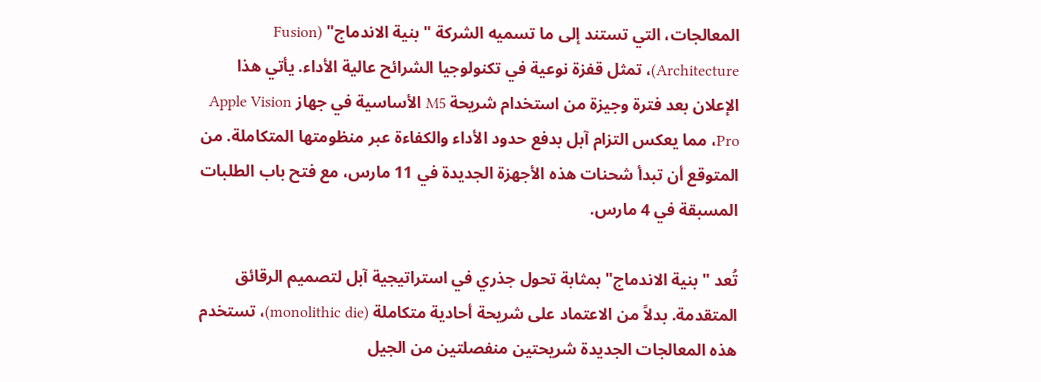المعالجات، التي تستند إلى ما تسميه الشركة "بنية الاندماج" (Fusion Architecture)، تمثل قفزة نوعية في تكنولوجيا الشرائح عالية الأداء. يأتي هذا الإعلان بعد فترة وجيزة من استخدام شريحة M5 الأساسية في جهاز Apple Vision Pro، مما يعكس التزام آبل بدفع حدود الأداء والكفاءة عبر منظومتها المتكاملة. من المتوقع أن تبدأ شحنات هذه الأجهزة الجديدة في 11 مارس، مع فتح باب الطلبات المسبقة في 4 مارس.

تُعد "بنية الاندماج" بمثابة تحول جذري في استراتيجية آبل لتصميم الرقائق المتقدمة. بدلاً من الاعتماد على شريحة أحادية متكاملة (monolithic die)، تستخدم هذه المعالجات الجديدة شريحتين منفصلتين من الجيل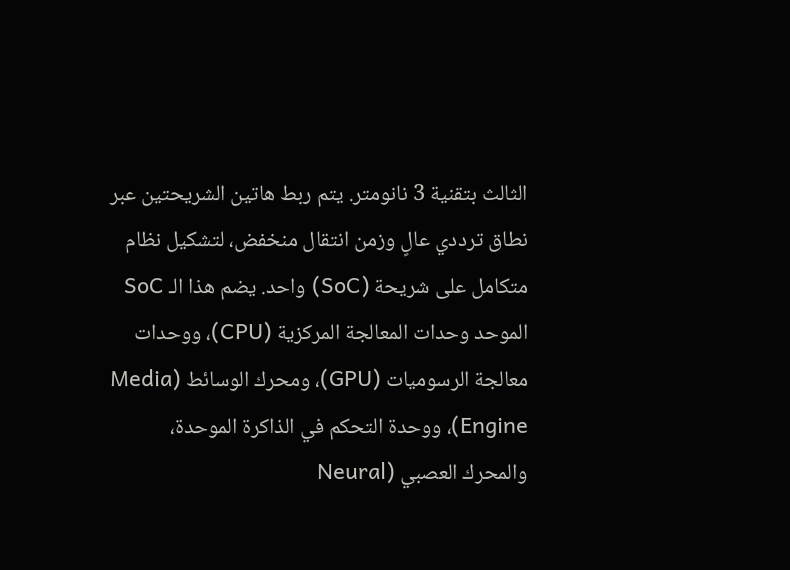الثالث بتقنية 3 نانومتر. يتم ربط هاتين الشريحتين عبر نطاق ترددي عالٍ وزمن انتقال منخفض، لتشكيل نظام متكامل على شريحة (SoC) واحد. يضم هذا الـ SoC الموحد وحدات المعالجة المركزية (CPU)، ووحدات معالجة الرسوميات (GPU)، ومحرك الوسائط (Media Engine)، ووحدة التحكم في الذاكرة الموحدة، والمحرك العصبي (Neural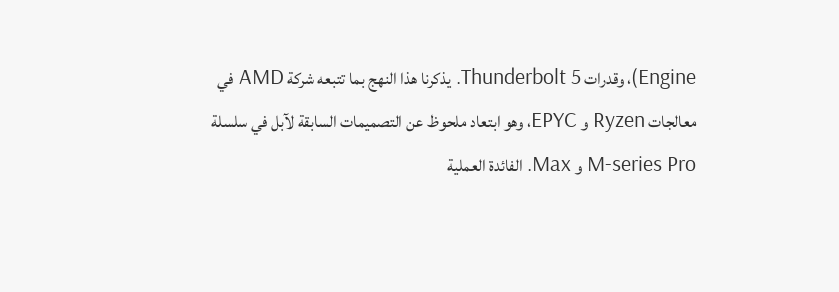Engine)، وقدرات Thunderbolt 5. يذكرنا هذا النهج بما تتبعه شركة AMD في معالجات Ryzen و EPYC، وهو ابتعاد ملحوظ عن التصميمات السابقة لآبل في سلسلة M-series Pro و Max. الفائدة العملية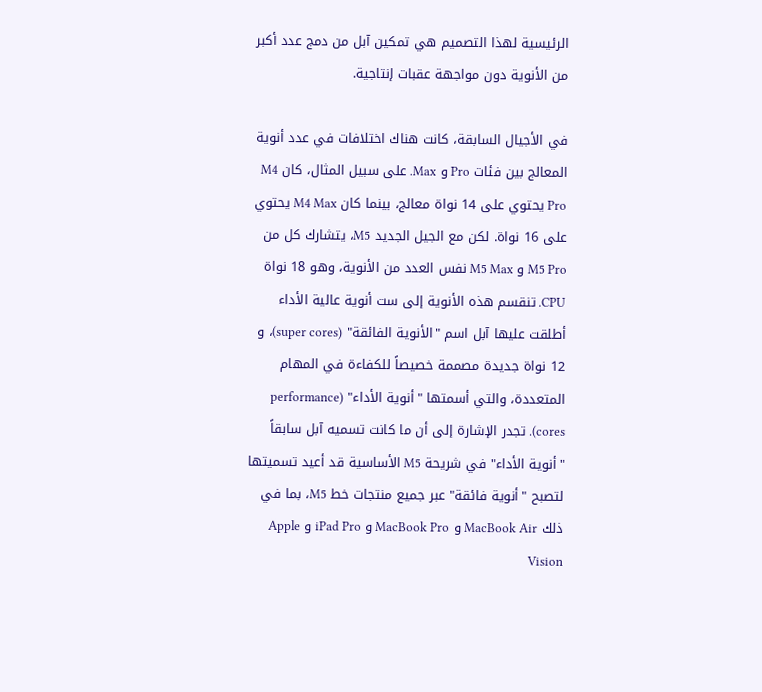الرئيسية لهذا التصميم هي تمكين آبل من دمج عدد أكبر من الأنوية دون مواجهة عقبات إنتاجية.

في الأجيال السابقة، كانت هناك اختلافات في عدد أنوية المعالج بين فئات Pro و Max. على سبيل المثال، كان M4 Pro يحتوي على 14 نواة معالج، بينما كان M4 Max يحتوي على 16 نواة. لكن مع الجيل الجديد M5، يتشارك كل من M5 Pro و M5 Max نفس العدد من الأنوية، وهو 18 نواة CPU. تنقسم هذه الأنوية إلى ست أنوية عالية الأداء أطلقت عليها آبل اسم "الأنوية الفائقة" (super cores)، و 12 نواة جديدة مصممة خصيصاً للكفاءة في المهام المتعددة، والتي أسمتها "أنوية الأداء" (performance cores). تجدر الإشارة إلى أن ما كانت تسميه آبل سابقاً "أنوية الأداء" في شريحة M5 الأساسية قد أعيد تسميتها لتصبح "أنوية فائقة" عبر جميع منتجات خط M5، بما في ذلك MacBook Air و MacBook Pro و iPad Pro و Apple Vision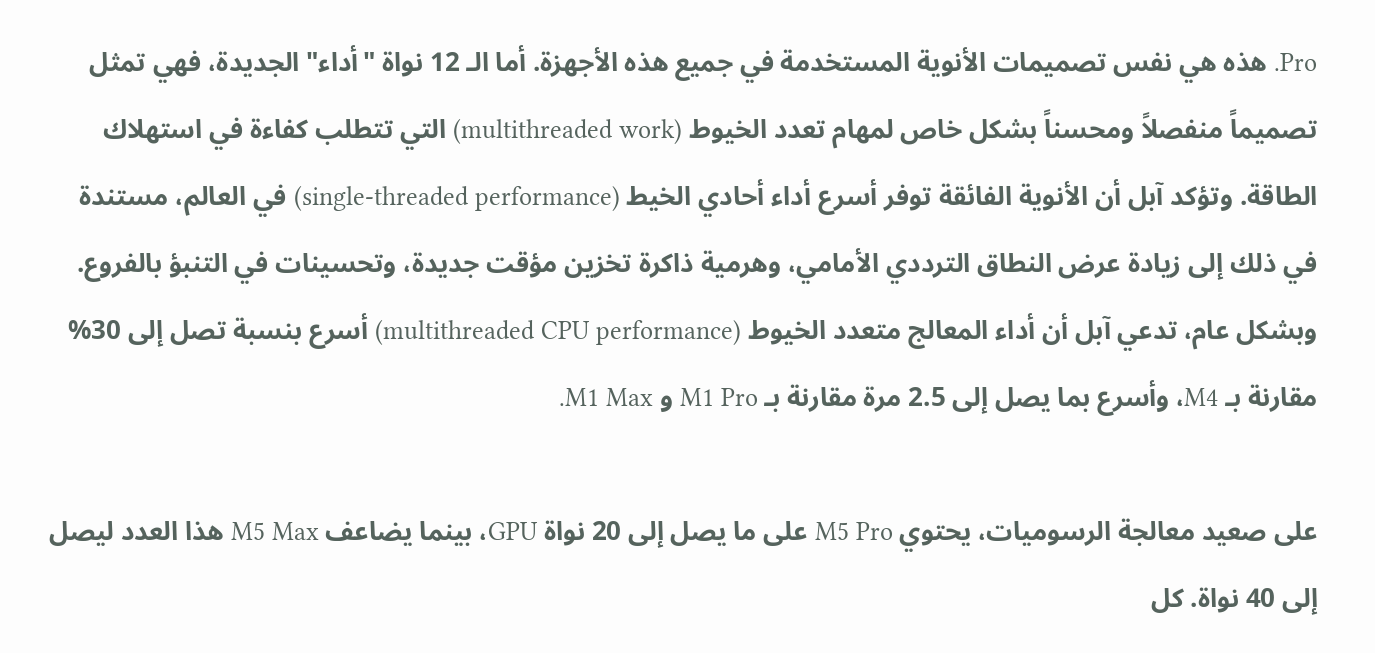Pro. هذه هي نفس تصميمات الأنوية المستخدمة في جميع هذه الأجهزة. أما الـ 12 نواة "أداء" الجديدة، فهي تمثل تصميماً منفصلاً ومحسناً بشكل خاص لمهام تعدد الخيوط (multithreaded work) التي تتطلب كفاءة في استهلاك الطاقة. وتؤكد آبل أن الأنوية الفائقة توفر أسرع أداء أحادي الخيط (single-threaded performance) في العالم، مستندة في ذلك إلى زيادة عرض النطاق الترددي الأمامي، وهرمية ذاكرة تخزين مؤقت جديدة، وتحسينات في التنبؤ بالفروع. وبشكل عام، تدعي آبل أن أداء المعالج متعدد الخيوط (multithreaded CPU performance) أسرع بنسبة تصل إلى 30% مقارنة بـ M4، وأسرع بما يصل إلى 2.5 مرة مقارنة بـ M1 Pro و M1 Max.

على صعيد معالجة الرسوميات، يحتوي M5 Pro على ما يصل إلى 20 نواة GPU، بينما يضاعف M5 Max هذا العدد ليصل إلى 40 نواة. كل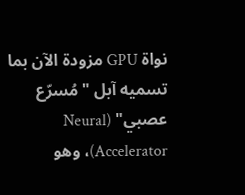نواة GPU مزودة الآن بما تسميه آبل "مُسرّع عصبي" (Neural Accelerator)، وهو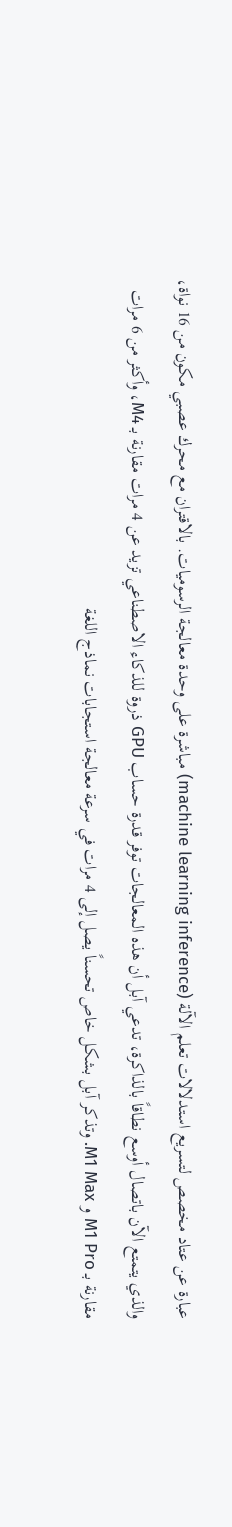عبارة عن عتاد مخصص لتسريع استدلالات تعلم الآلة (machine learning inference) مباشرة على وحدة معالجة الرسوميات. بالاقتران مع محرك عصبي مكون من 16 نواة، والذي يتمتع الآن باتصال أوسع نطاقاً بالذاكرة، تدعي آبل أن هذه المعالجات توفر قدرة حساب GPU ذروة للذكاء الاصطناعي تزيد عن 4 مرات مقارنة بـ M4، وأكثر من 6 مرات مقارنة بـ M1 Pro و M1 Max. وتذكر آبل بشكل خاص تحسناً يصل إلى 4 مرات في سرعة معالجة استجابات نماذج اللغة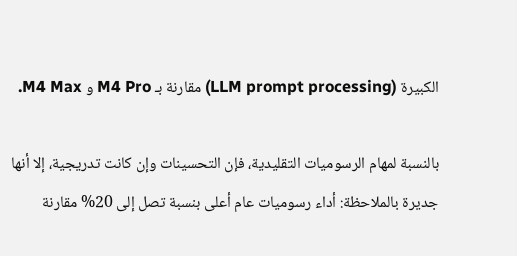الكبيرة (LLM prompt processing) مقارنة بـ M4 Pro و M4 Max.

بالنسبة لمهام الرسوميات التقليدية، فإن التحسينات وإن كانت تدريجية، إلا أنها جديرة بالملاحظة: أداء رسوميات عام أعلى بنسبة تصل إلى 20% مقارنة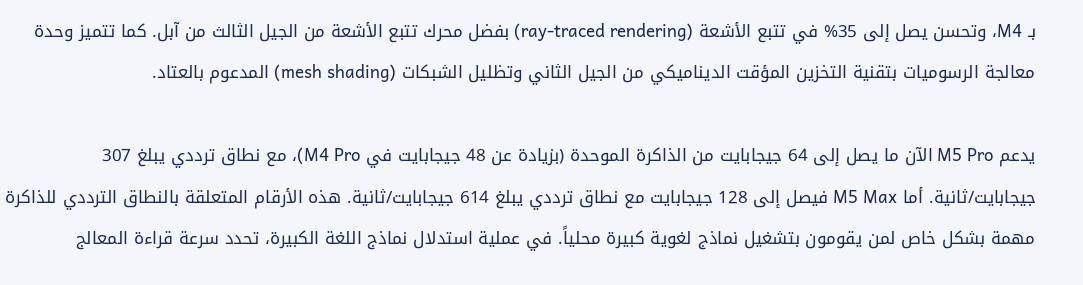بـ M4، وتحسن يصل إلى 35% في تتبع الأشعة (ray-traced rendering) بفضل محرك تتبع الأشعة من الجيل الثالث من آبل. كما تتميز وحدة معالجة الرسوميات بتقنية التخزين المؤقت الديناميكي من الجيل الثاني وتظليل الشبكات (mesh shading) المدعوم بالعتاد.

يدعم M5 Pro الآن ما يصل إلى 64 جيجابايت من الذاكرة الموحدة (بزيادة عن 48 جيجابايت في M4 Pro)، مع نطاق ترددي يبلغ 307 جيجابايت/ثانية. أما M5 Max فيصل إلى 128 جيجابايت مع نطاق ترددي يبلغ 614 جيجابايت/ثانية. هذه الأرقام المتعلقة بالنطاق الترددي للذاكرة مهمة بشكل خاص لمن يقومون بتشغيل نماذج لغوية كبيرة محلياً. في عملية استدلال نماذج اللغة الكبيرة، تحدد سرعة قراءة المعالج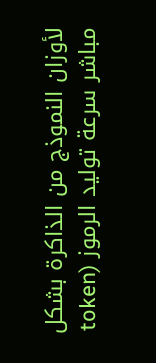لأوزان النموذج من الذاكرة بشكل مباشر سرعة توليد الرموز (token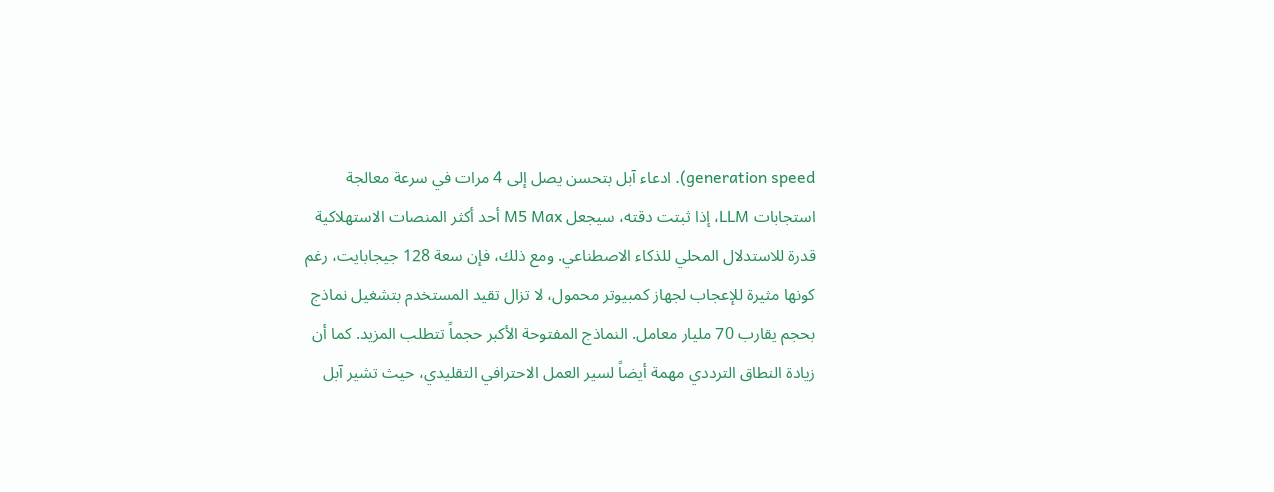generation speed). ادعاء آبل بتحسن يصل إلى 4 مرات في سرعة معالجة استجابات LLM، إذا ثبتت دقته، سيجعل M5 Max أحد أكثر المنصات الاستهلاكية قدرة للاستدلال المحلي للذكاء الاصطناعي. ومع ذلك، فإن سعة 128 جيجابايت، رغم كونها مثيرة للإعجاب لجهاز كمبيوتر محمول، لا تزال تقيد المستخدم بتشغيل نماذج بحجم يقارب 70 مليار معامل. النماذج المفتوحة الأكبر حجماً تتطلب المزيد. كما أن زيادة النطاق الترددي مهمة أيضاً لسير العمل الاحترافي التقليدي، حيث تشير آبل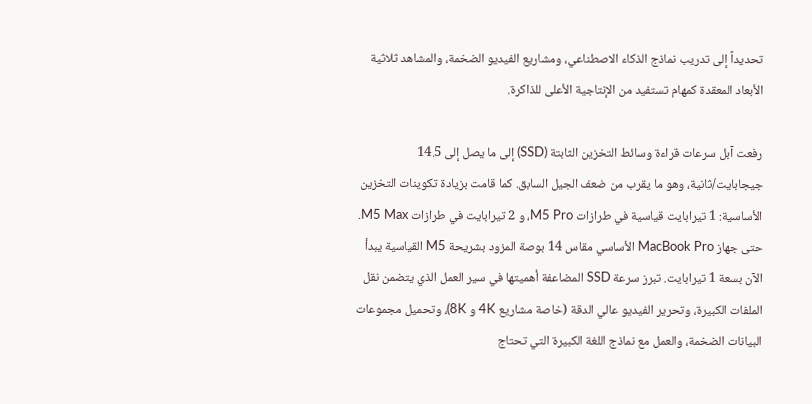تحديداً إلى تدريب نماذج الذكاء الاصطناعي، ومشاريع الفيديو الضخمة، والمشاهد ثلاثية الأبعاد المعقدة كمهام تستفيد من الإنتاجية الأعلى للذاكرة.

رفعت آبل سرعات قراءة وسائط التخزين الثابتة (SSD) إلى ما يصل إلى 14.5 جيجابايت/ثانية، وهو ما يقرب من ضعف الجيل السابق. كما قامت بزيادة تكوينات التخزين الأساسية: 1 تيرابايت قياسية في طرازات M5 Pro، و 2 تيرابايت في طرازات M5 Max. حتى جهاز MacBook Pro الأساسي مقاس 14 بوصة المزود بشريحة M5 القياسية يبدأ الآن بسعة 1 تيرابايت. تبرز سرعة SSD المضاعفة أهميتها في سير العمل الذي يتضمن نقل الملفات الكبيرة، وتحرير الفيديو عالي الدقة (خاصة مشاريع 4K و 8K)، وتحميل مجموعات البيانات الضخمة، والعمل مع نماذج اللغة الكبيرة التي تحتاج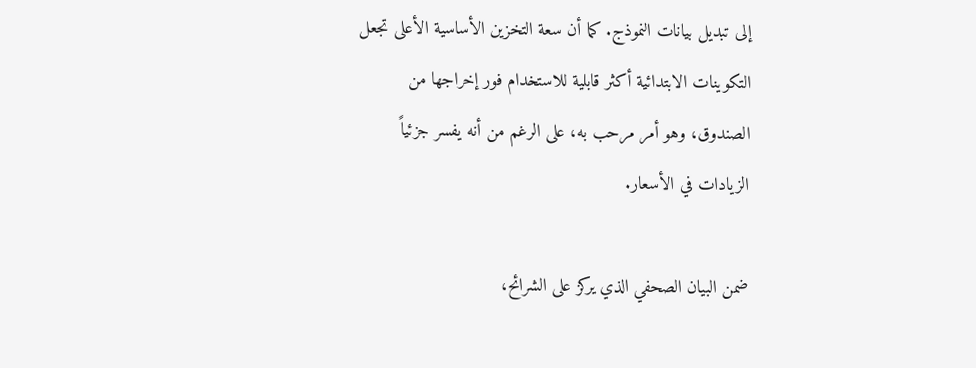إلى تبديل بيانات النموذج. كما أن سعة التخزين الأساسية الأعلى تجعل التكوينات الابتدائية أكثر قابلية للاستخدام فور إخراجها من الصندوق، وهو أمر مرحب به، على الرغم من أنه يفسر جزئياً الزيادات في الأسعار.

ضمن البيان الصحفي الذي يركز على الشرائح،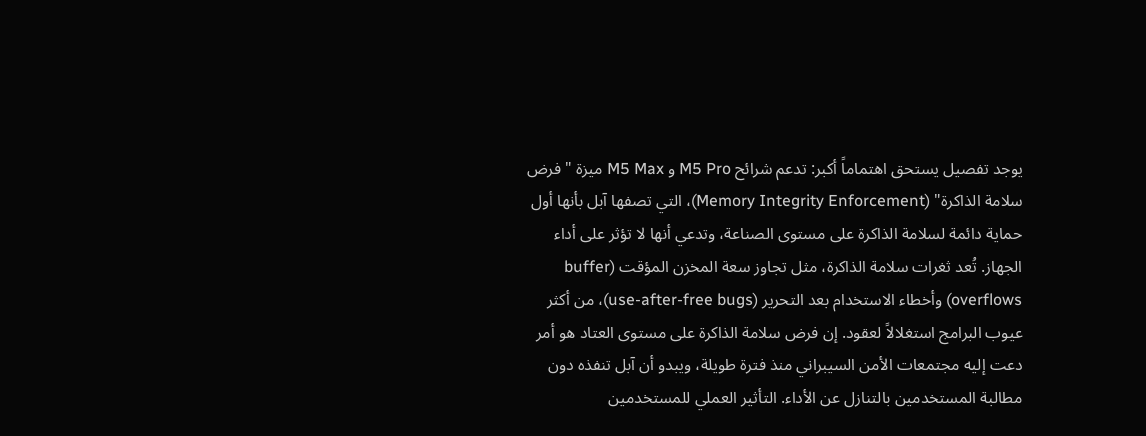يوجد تفصيل يستحق اهتماماً أكبر: تدعم شرائح M5 Pro و M5 Max ميزة "فرض سلامة الذاكرة" (Memory Integrity Enforcement)، التي تصفها آبل بأنها أول حماية دائمة لسلامة الذاكرة على مستوى الصناعة، وتدعي أنها لا تؤثر على أداء الجهاز. تُعد ثغرات سلامة الذاكرة، مثل تجاوز سعة المخزن المؤقت (buffer overflows) وأخطاء الاستخدام بعد التحرير (use-after-free bugs)، من أكثر عيوب البرامج استغلالاً لعقود. إن فرض سلامة الذاكرة على مستوى العتاد هو أمر دعت إليه مجتمعات الأمن السيبراني منذ فترة طويلة، ويبدو أن آبل تنفذه دون مطالبة المستخدمين بالتنازل عن الأداء. التأثير العملي للمستخدمين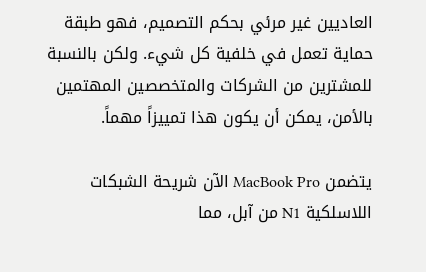العاديين غير مرئي بحكم التصميم، فهو طبقة حماية تعمل في خلفية كل شيء. ولكن بالنسبة للمشترين من الشركات والمتخصصين المهتمين بالأمن، يمكن أن يكون هذا تمييزاً مهماً.

يتضمن MacBook Pro الآن شريحة الشبكات اللاسلكية N1 من آبل، مما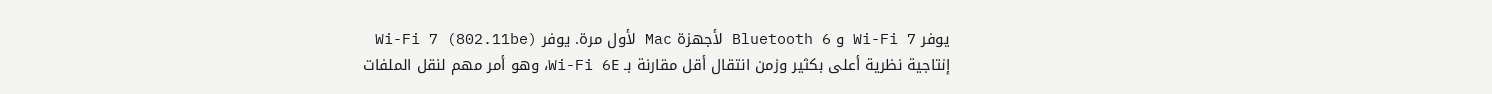يوفر Wi-Fi 7 و Bluetooth 6 لأجهزة Mac لأول مرة. يوفر Wi-Fi 7 (802.11be) إنتاجية نظرية أعلى بكثير وزمن انتقال أقل مقارنة بـ Wi-Fi 6E، وهو أمر مهم لنقل الملفات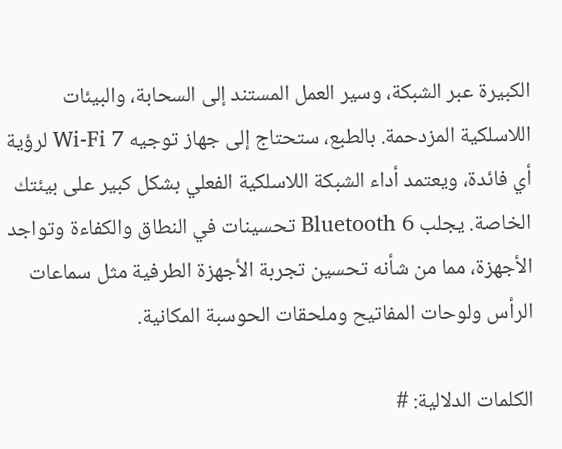الكبيرة عبر الشبكة، وسير العمل المستند إلى السحابة، والبيئات اللاسلكية المزدحمة. بالطبع، ستحتاج إلى جهاز توجيه Wi-Fi 7 لرؤية أي فائدة، ويعتمد أداء الشبكة اللاسلكية الفعلي بشكل كبير على بيئتك الخاصة. يجلب Bluetooth 6 تحسينات في النطاق والكفاءة وتواجد الأجهزة، مما من شأنه تحسين تجربة الأجهزة الطرفية مثل سماعات الرأس ولوحات المفاتيح وملحقات الحوسبة المكانية.

الكلمات الدلالية: #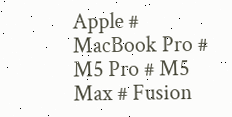Apple # MacBook Pro # M5 Pro # M5 Max # Fusion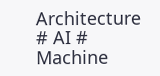Architecture # AI # Machine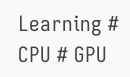Learning # CPU # GPU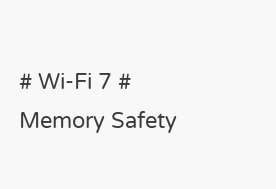# Wi-Fi 7 # Memory Safety